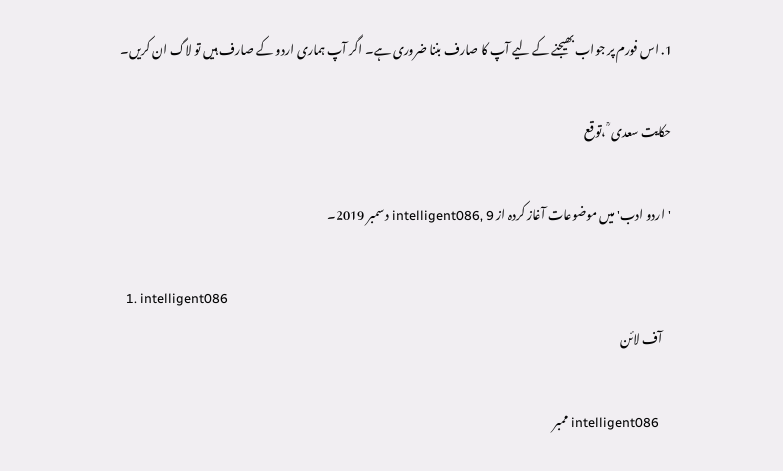1. اس فورم پر جواب بھیجنے کے لیے آپ کا صارف بننا ضروری ہے۔ اگر آپ ہماری اردو کے صارف ہیں تو لاگ ان کریں۔

حکایت سعدی ؒ ،توقع

'اردو ادب' میں موضوعات آغاز کردہ از intelligent086, 9 دسمبر 2019۔

  1. intelligent086
    آف لائن

    intelligent086 ممبر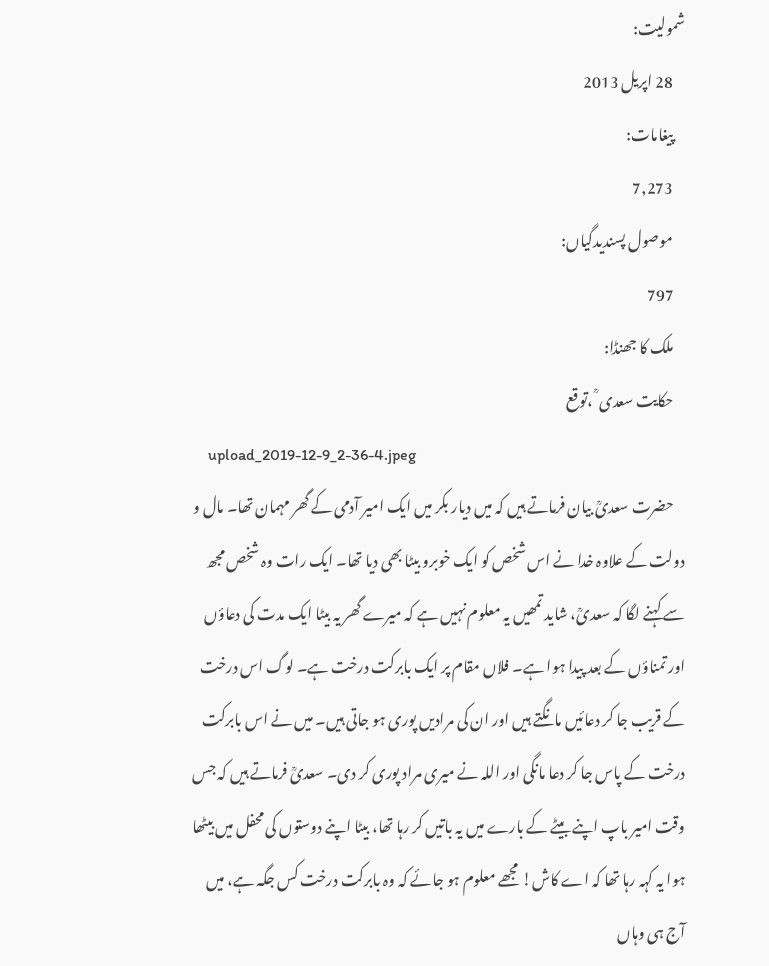شمولیت:
    28 اپریل 2013
    پیغامات:
    7,273
    موصول پسندیدگیاں:
    797
    ملک کا جھنڈا:
    حکایت سعدی ؒ ،توقع
    upload_2019-12-9_2-36-4.jpeg
    حضرت سعدیؒ بیان فرماتے ہیں کہ میں دیار بکر میں ایک امیر آدمی کے گھر مہمان تھا۔ مال و دولت کے علاوہ خدا نے اس شخص کو ایک خوبرو بیٹا بھی دیا تھا۔ ایک رات وہ شخص مجھ سے کہنے لگا کہ سعدیؒ، شاید تمھیں یہ معلوم نہیں ہے کہ میرے گھر یہ بیٹا ایک مدت کی دعاؤں اور تمناؤں کے بعد پیدا ہوا ہے۔ فلاں مقام پر ایک بابرکت درخت ہے۔ لوگ اس درخت کے قریب جا کر دعائیں مانگتے ہیں اور ان کی مرادیں پوری ہو جاتی ہیں۔ میں نے اس بابرکت درخت کے پاس جا کر دعا مانگی اور اللہ نے میری مراد پوری کر دی۔ سعدیؒ فرماتے ہیں کہ جس وقت امیر باپ اپنے بیٹے کے بارے میں یہ باتیں کر رہا تھا، بیٹا اپنے دوستوں کی محفل میں بیٹھا ہوا یہ کہہ رہا تھا کہ اے کاش! مجھے معلوم ہو جائے کہ وہ بابرکت درخت کس جگہ ہے، میں آج ہی وہاں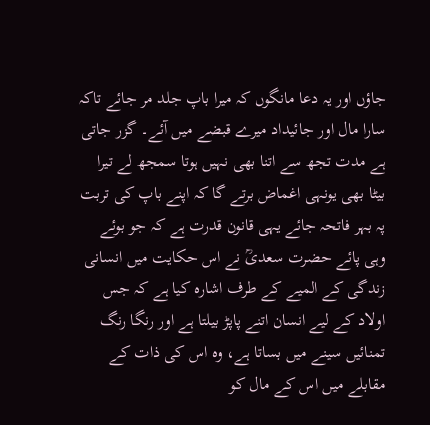جاؤں اور یہ دعا مانگوں کہ میرا باپ جلد مر جائے تاکہ سارا مال اور جائیداد میرے قبضے میں آئے۔ گزر جاتی ہے مدت تجھ سے اتنا بھی نہیں ہوتا سمجھ لے تیرا بیٹا بھی یونہی اغماض برتے گا کہ اپنے باپ کی تربت پہ بہر فاتحہ جائے یہی قانون قدرت ہے کہ جو بوئے وہی پائے حضرت سعدیؒ نے اس حکایت میں انسانی زندگی کے المیے کے طرف اشارہ کیا ہے کہ جس اولاد کے لیے انسان اتنے پاپڑ بیلتا ہے اور رنگا رنگ تمنائیں سینے میں بساتا ہے، وہ اس کی ذات کے مقابلے میں اس کے مال کو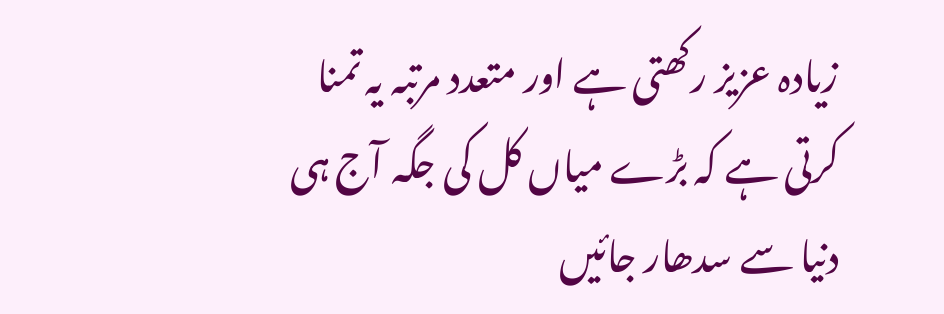زیادہ عزیز رکھتی ہے اور متعدد مرتبہ یہ تمنا کرتی ہے کہ بڑے میاں کل کی جگہ آج ہی دنیا سے سدھار جائیں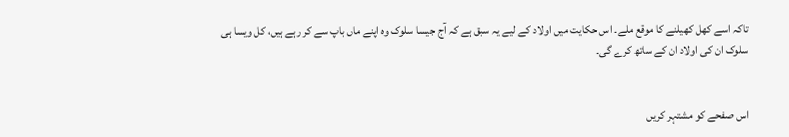تاکہ اسے کھل کھیلنے کا موقع ملے۔ اس حکایت میں اولاد کے لیے یہ سبق ہے کہ آج جیسا سلوک وہ اپنے ماں باپ سے کر رہے ہیں، کل ویسا ہی سلوک ان کی اولاد ان کے ساتھ کرے گی۔


اس صفحے کو مشتہر کریں